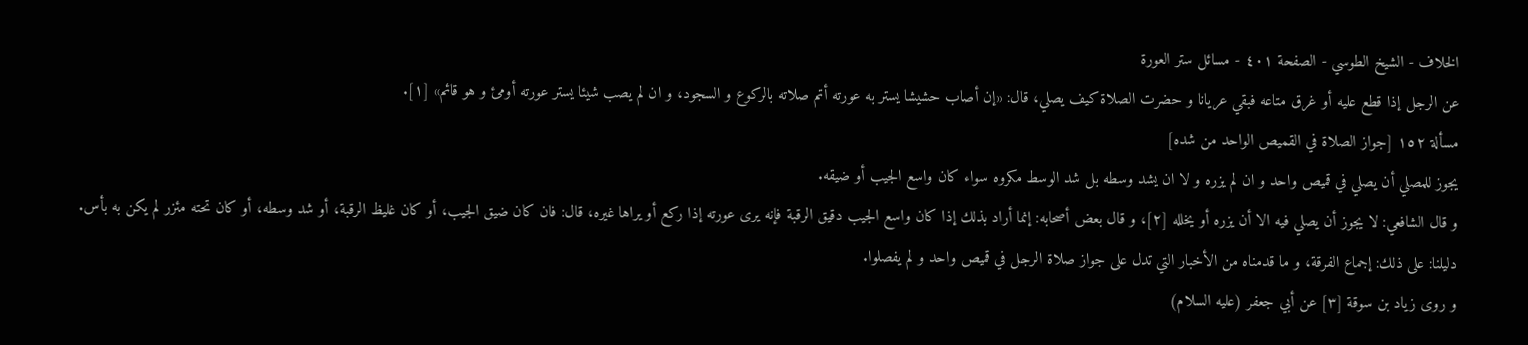الخلاف - الشيخ الطوسي - الصفحة ٤٠١ - مسائل ستر العورة
عن الرجل إذا قطع عليه أو غرق متاعه فبقي عريانا و حضرت الصلاة كيف يصلي، قال: «إن أصاب حشيشا يستر به عورته أتم صلاته بالركوع و السجود، و ان لم يصب شيئا يستر عورته أومئ و هو قائم» [١].
مسألة ١٥٢ [جواز الصلاة في القميص الواحد من شده]
يجوز للمصلي أن يصلي في قميص واحد و ان لم يزره و لا ان يشد وسطه بل شد الوسط مكروه سواء كان واسع الجيب أو ضيقه.
و قال الشافعي: لا يجوز أن يصلي فيه الا أن يزره أو يخلله [٢]، و قال بعض أصحابه: إنما أراد بذلك إذا كان واسع الجيب دقيق الرقبة فإنه يرى عورته إذا ركع أو يراها غيره، قال: فان كان ضيق الجيب، أو كان غليظ الرقبة، أو شد وسطه، أو كان تحته مئزر لم يكن به بأس.
دليلنا: على ذلك: إجماع الفرقة، و ما قدمناه من الأخبار التي تدل على جواز صلاة الرجل في قميص واحد و لم يفصلوا.
و روى زياد بن سوقة [٣] عن أبي جعفر (عليه السلام)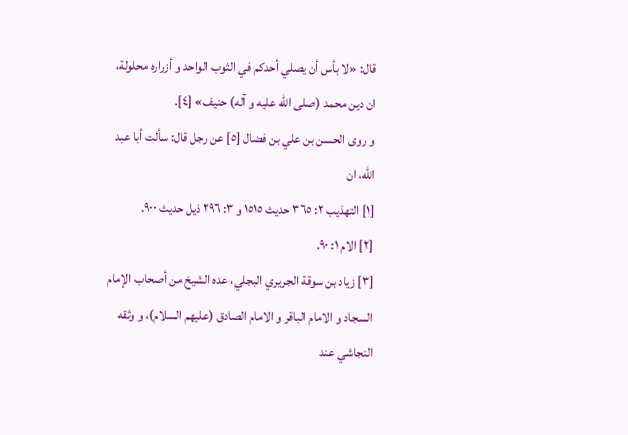قال: «لا بأس أن يصلي أحدكم في الثوب الواحد و أزراره محلولة، ان دين محمد (صلى الله عليه و آله) حنيف» [٤].
و روى الحسن بن علي بن فضال [٥] عن رجل قال: سألت أبا عبد الله، ان
[١] التهذيب ٢: ٣٦٥ حديث ١٥١٥ و ٣: ٢٩٦ ذيل حديث ٩٠٠.
[٢] الام ١: ٩٠.
[٣] زياد بن سوقة الجريري البجلي، عده الشيخ من أصحاب الإمام السجاد و الامام الباقر و الامام الصادق (عليهم السلام)، و وثقه النجاشي عند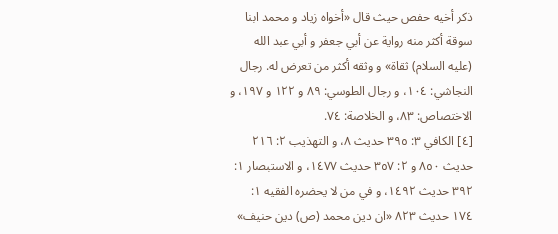ذكر أخيه حفص حيث قال «أخواه زياد و محمد ابنا سوقة أكثر منه رواية عن أبي جعفر و أبي عبد الله (عليه السلام) ثقاة» و وثقه أكثر من تعرض له. رجال النجاشي: ١٠٤، و رجال الطوسي: ٨٩ و ١٢٢ و ١٩٧، و الاختصاص: ٨٣، و الخلاصة: ٧٤.
[٤] الكافي ٣: ٣٩٥ حديث ٨، و التهذيب ٢: ٢١٦ حديث ٨٥٠ و ٢: ٣٥٧ حديث ١٤٧٧، و الاستبصار ١: ٣٩٢ حديث ١٤٩٢، و في من لا يحضره الفقيه ١: ١٧٤ حديث ٨٢٣ «ان دين محمد (ص) دين حنيف»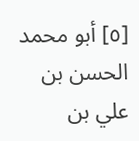[٥] أبو محمد الحسن بن علي بن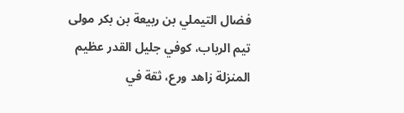فضال التيملي بن ربيعة بن بكر مولى تيم الرباب، كوفي جليل القدر عظيم المنزلة زاهد ورع، ثقة في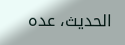الحديث، عده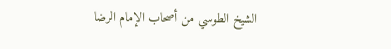الشيخ الطوسي من أصحاب الإمام الرضا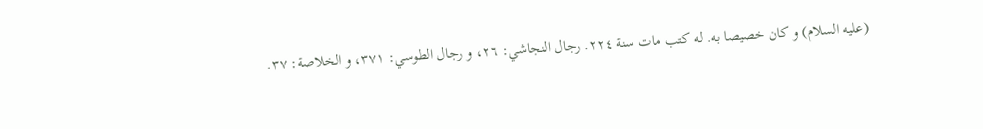(عليه السلام) و كان خصيصا به. له كتب مات سنة ٢٢٤. رجال النجاشي: ٢٦، و رجال الطوسي: ٣٧١، و الخلاصة: ٣٧.